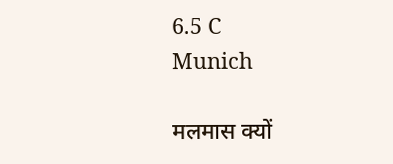6.5 C
Munich

मलमास क्यों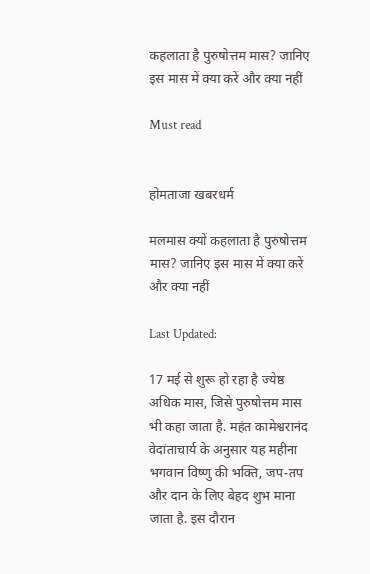कहलाता है पुरुषोत्तम मास? जानिए इस मास में क्या करें और क्या नहीं

Must read


होमताजा खबरधर्म

मलमास क्यों कहलाता है पुरुषोत्तम मास? जानिए इस मास में क्या करें और क्या नहीं

Last Updated:

17 मई से शुरू हो रहा है ज्येष्ठ अधिक मास, जिसे पुरुषोत्तम मास भी कहा जाता है. महंत कामेश्वरानंद वेदांताचार्य के अनुसार यह महीना भगवान विष्णु की भक्ति, जप-तप और दान के लिए बेहद शुभ माना जाता है. इस दौरान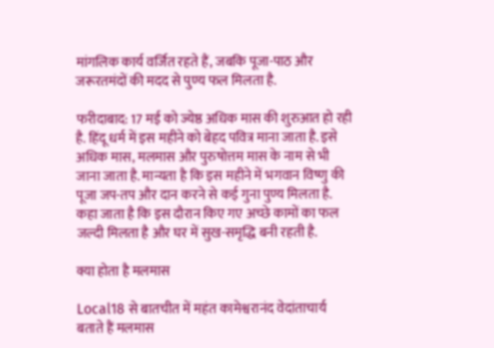मांगलिक कार्य वर्जित रहते हैं, जबकि पूजा-पाठ और जरूरतमंदों की मदद से पुण्य फल मिलता है.

फरीदाबाद: 17 मई को ज्येष्ठ अधिक मास की शुरुआत हो रही है. हिंदू धर्म में इस महीने को बेहद पवित्र माना जाता है. इसे अधिक मास, मलमास और पुरुषोत्तम मास के नाम से भी जाना जाता है. मान्यता है कि इस महीने में भगवान विष्णु की पूजा जप-तप और दान करने से कई गुना पुण्य मिलता है. कहा जाता है कि इस दौरान किए गए अच्छे कामों का फल जल्दी मिलता है और घर में सुख-समृद्धि बनी रहती है.

क्या होता है मलमास

Local18 से बातचीत में महंत कामेश्वरानंद वेदांताचार्य बताते हैं मलमास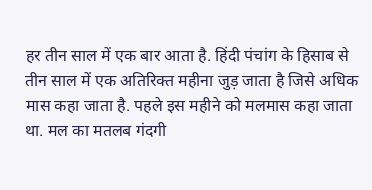हर तीन साल में एक बार आता है. हिंदी पंचांग के हिसाब से तीन साल में एक अतिरिक्त महीना जुड़ जाता है जिसे अधिक मास कहा जाता है. पहले इस महीने को मलमास कहा जाता था. मल का मतलब गंदगी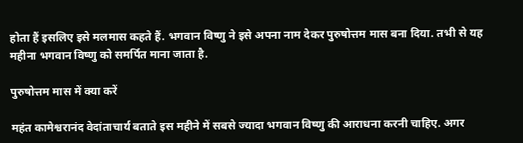होता हैं इसलिए इसे मलमास कहते हैं. भगवान विष्णु ने इसे अपना नाम देकर पुरुषोत्तम मास बना दिया. तभी से यह महीना भगवान विष्णु को समर्पित माना जाता है.

पुरुषोत्तम मास में क्या करें

महंत कामेश्वरानंद वेदांताचार्य बताते इस महीने में सबसे ज्यादा भगवान विष्णु की आराधना करनी चाहिए. अगर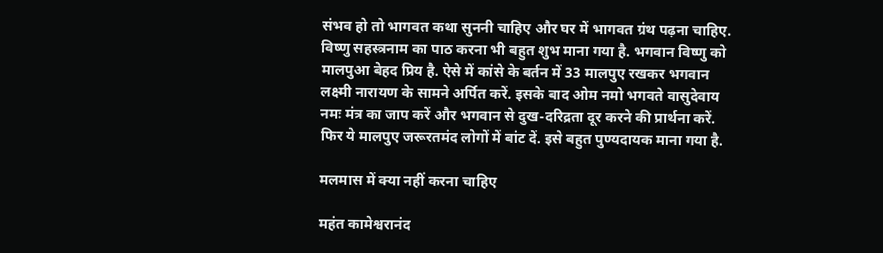संभव हो तो भागवत कथा सुननी चाहिए और घर में भागवत ग्रंथ पढ़ना चाहिए. विष्णु सहस्त्रनाम का पाठ करना भी बहुत शुभ माना गया है. भगवान विष्णु को मालपुआ बेहद प्रिय है. ऐसे में कांसे के बर्तन में 33 मालपुए रखकर भगवान लक्ष्मी नारायण के सामने अर्पित करें. इसके बाद ओम नमो भगवते वासुदेवाय नमः मंत्र का जाप करें और भगवान से दुख-दरिद्रता दूर करने की प्रार्थना करें. फिर ये मालपुए जरूरतमंद लोगों में बांट दें. इसे बहुत पुण्यदायक माना गया है.

मलमास में क्या नहीं करना चाहिए

महंत कामेश्वरानंद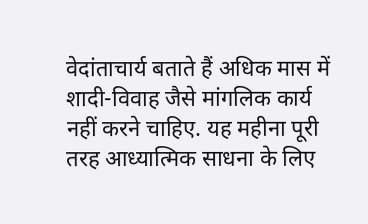वेदांताचार्य बताते हैं अधिक मास में शादी-विवाह जैसे मांगलिक कार्य नहीं करने चाहिए. यह महीना पूरी तरह आध्यात्मिक साधना के लिए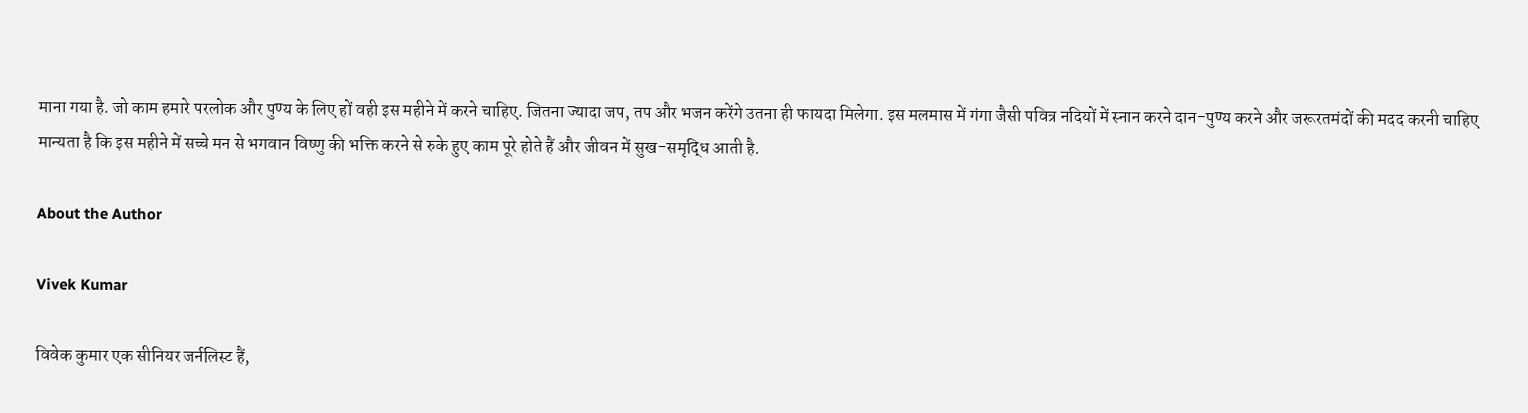माना गया है. जो काम हमारे परलोक और पुण्य के लिए हों वही इस महीने में करने चाहिए. जितना ज्यादा जप, तप और भजन करेंगे उतना ही फायदा मिलेगा. इस मलमास में गंगा जैसी पवित्र नदियों में स्नान करने दान-पुण्य करने और जरूरतमंदों की मदद करनी चाहिए मान्यता है कि इस महीने में सच्चे मन से भगवान विष्णु की भक्ति करने से रुके हुए काम पूरे होते हैं और जीवन में सुख-समृद्धि आती है.

About the Author

Vivek Kumar

विवेक कुमार एक सीनियर जर्नलिस्ट हैं,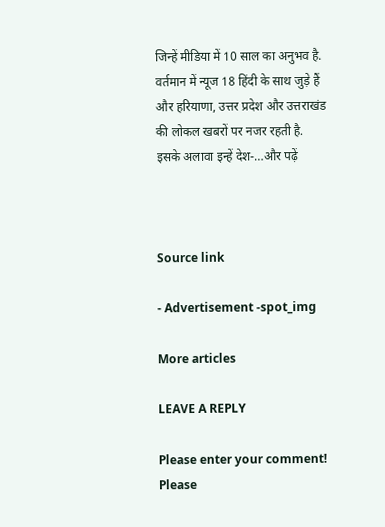जिन्हें मीडिया में 10 साल का अनुभव है. वर्तमान में न्यूज 18 हिंदी के साथ जुड़े हैं और हरियाणा, उत्तर प्रदेश और उत्तराखंड की लोकल खबरों पर नजर रहती है. इसके अलावा इन्हें देश-…और पढ़ें



Source link

- Advertisement -spot_img

More articles

LEAVE A REPLY

Please enter your comment!
Please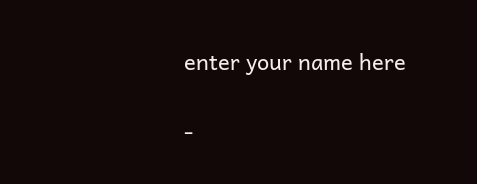enter your name here

-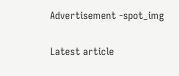Advertisement -spot_img

Latest article